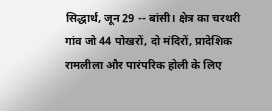सिद्धार्थ, जून 29 -- बांसी। क्षेत्र का चरथरी गांव जो 44 पोखरों, दो मंदिरों, प्रादेशिक रामलीला और पारंपरिक होली के लिए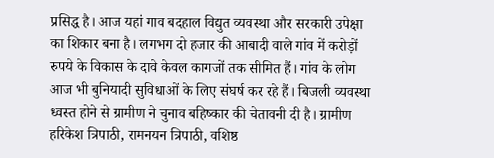प्रसिद्ध है। आज यहां गाव बदहाल विद्युत व्यवस्था और सरकारी उपेक्षा का शिकार बना है। लगभग दो हजार की आबादी वाले गांव में करोड़ों रुपये के विकास के दावे केवल कागजों तक सीमित हैं। गांव के लोग आज भी बुनियादी सुविधाओं के लिए संघर्ष कर रहे हैं। बिजली व्यवस्था ध्वस्त होने से ग्रामीण ने चुनाव बहिष्कार की चेतावनी दी है। ग्रामीण हरिकेश त्रिपाठी, रामनयन त्रिपाठी, वशिष्ठ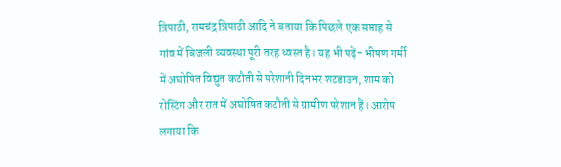त्रिपाठी, रामचंद्र त्रिपाठी आदि ने बताया कि पिछले एक सप्ताह से गांव में बिजली व्यवस्था पूरी तरह ध्वस्त है। यह भी पढ़ें- भीषण गर्मी में अघोषित विद्युत कटौती से परेशानी दिनभर शटडाउन, शाम को रोस्टिंग और रात में अघोषित कटौती से ग्रामीण परेशान हैं। आरोप लगाया कि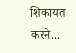शिकायत करने...